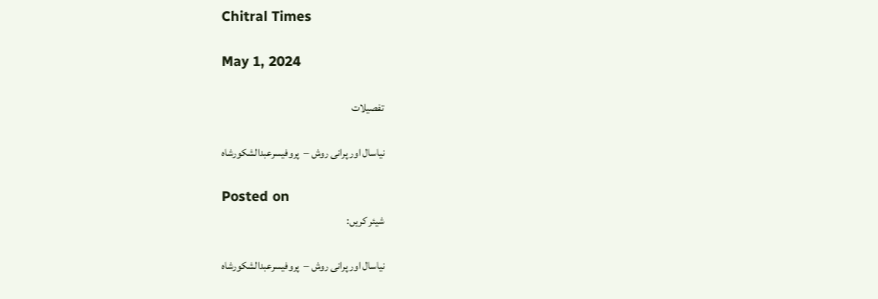Chitral Times

May 1, 2024

تفصيلات

نیاسال اور پرانی روش –  پروفیسرعبدالشکورشاہ

Posted on
شیئر کریں:

نیاسال اور پرانی روش –  پروفیسرعبدالشکورشاہ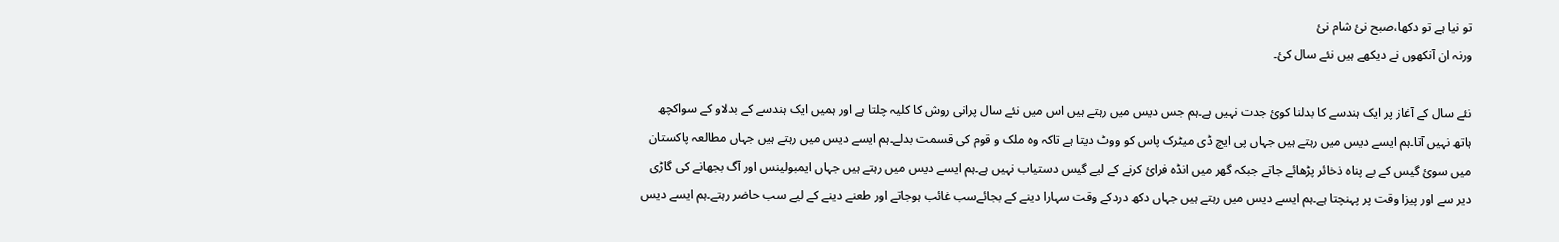تو نیا ہے تو دکھا،صبح نئ شام نئ
ورنہ ان آنکھوں نے دیکھے ہیں نئے سال کئ۔

نئے سال کے آغاز پر ایک ہندسے کا بدلنا کوئ جدت نہیں ہے۔ہم جس دیس میں رہتے ہیں اس میں نئے سال پرانی روش کا کلیہ چلتا ہے اور ہمیں ایک ہندسے کے بدلاو کے سواکچھ ہاتھ نہیں آتا۔ہم ایسے دیس میں رہتے ہیں جہاں پی ایچ ڈی میٹرک پاس کو ووٹ دیتا ہے تاکہ وہ ملک و قوم کی قسمت بدلے۔ہم ایسے دیس میں رہتے ہیں جہاں مطالعہ پاکستان میں سوئ گیس کے بے پناہ ذخائر پڑھائے جاتے جبکہ گھر میں انڈہ فرائ کرنے کے لیے گیس دستیاب نہیں ہے۔ہم ایسے دیس میں رہتے ہیں جہاں ایمبولینس اور آگ بجھانے کی گاڑی دیر سے اور پیزا وقت پر پہنچتا ہے۔ہم ایسے دیس میں رہتے ہیں جہاں دکھ دردکے وقت سہارا دینے کے بجائےسب غائب ہوجاتے اور طعنے دینے کے لیے سب حاضر رہتے۔ہم ایسے دیس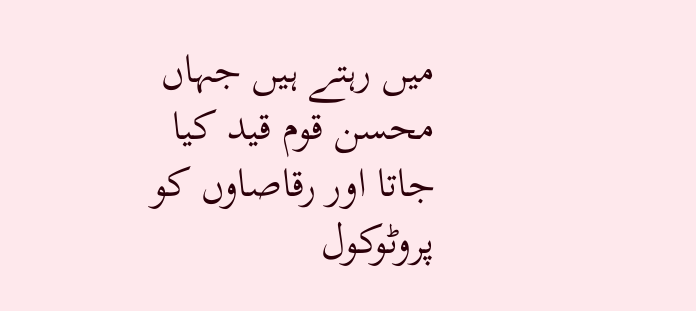میں رہتے ہیں جہاں محسن قوم قید کیا جاتا اور رقاصاوں کو پروٹوکول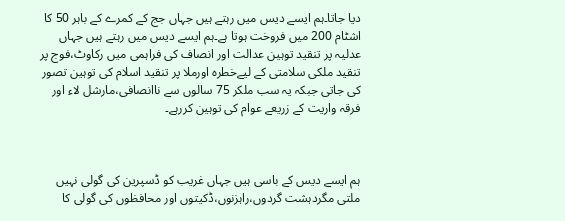دیا جاتا۔ہم ایسے دیس میں رہتے ہیں جہاں جج کے کمرے کے باہر 50 کا اشٹام 200 میں فروخت ہوتا ہے۔ہم ایسے دیس میں رہتے ہیں جہاں عدلیہ پر تنقید توہین عدالت اور انصاف کی فراہمی میں رکاوٹ،فوج پر تنقید ملکی سلامتی کے لیےخطرہ اورملا پر تنقید اسلام کی توہین تصور کی جاتی جبکہ یہ سب ملکر 75 سالوں سے ناانصافی،مارشل لاء اور فرقہ واریت کے زریعے عوام کی توہین کررہے۔



ہم ایسے دیس کے باسی ہیں جہاں غریب کو ڈسپرین کی گولی نہیں ملتی مگردہشت گردوں،راہزنوں،ڈکیتوں اور محافظوں کی گولی کا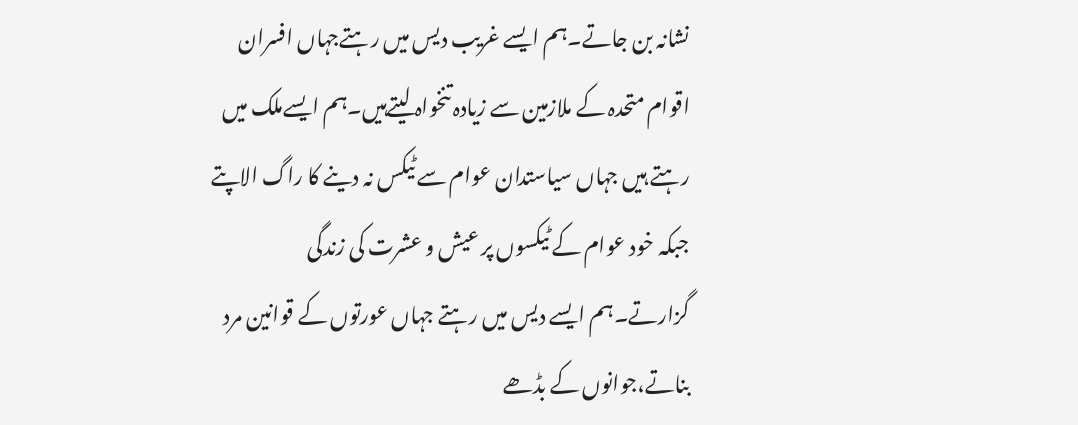نشانہ بن جاتے۔ہم ایسے غریب دیس میں رہتےجہاں افسران اقوام متحدہ کے ملازمین سے زیادہ تنخواہ لیتےہیں۔ہم ایسےملک میں رہتے ہیں جہاں سیاستدان عوام سے ٹیکس نہ دینے کا راگ الاپتے جبکہ خود عوام کے ٹیکسوں پر عیش و عشرت کی زندگی گزارتے۔ہم ایسے دیس میں رہتے جہاں عورتوں کے قوانین مرد بناتے،جوانوں کے بڈھے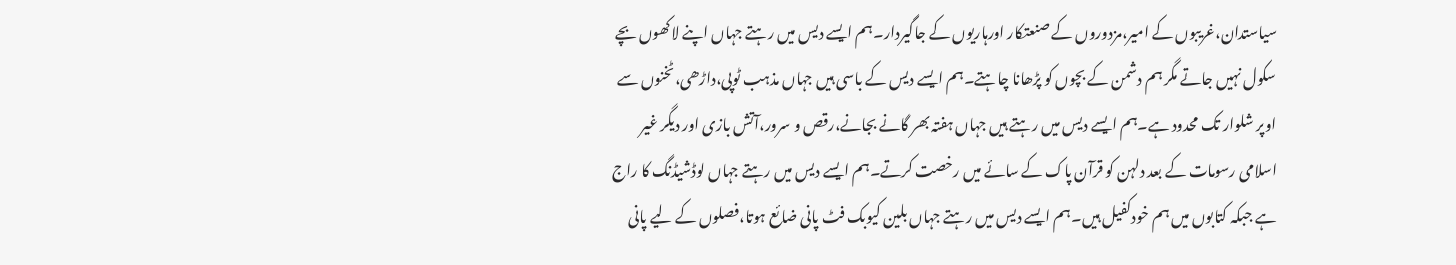سیاستدان،غریبوں کے امیر،مزدوروں کے صنعتکار اورہاریوں کے جاگیردار۔ہم ایسے دیس میں رہتے جہاں اپنے لاکھوں بچے سکول نہیں جاتے مگر ہم دشمن کے بچوں کو پڑھانا چاہتے۔ہم ایسے دیس کے باسی ہیں جہاں مذہب ٹوپی،داڑھی،ٹخنوں سے اوپر شلوار تک محدود ہے۔ہم ایسے دیس میں رہتے ہیں جہاں ہفتہ بھر گانے بجانے،رقص و سرور،آتش بازی اور دیگر غیر اسلامی رسومات کے بعد دلہن کو قرآن پاک کے سائے میں رخصت کرتے۔ہم ایسے دیس میں رہتے جہاں لوڈشیڈنگ کا راج ہے جبکہ کتابوں میں ہم خودکفیل ہیں۔ہم ایسے دیس میں رہتے جہاں بلین کیوبک فٹ پانی ضائع ہوتا،فصلوں کے لیے پانی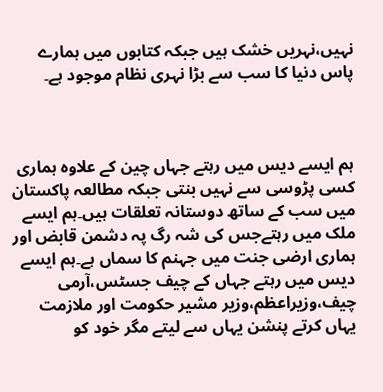نہیں،نہریں خشک ہیں جبکہ کتابوں میں ہمارے پاس دنیا کا سب سے بڑا نہری نظام موجود ہے۔



ہم ایسے دیس میں رہتے جہاں چین کے علاوہ ہماری کسی پڑوسی سے نہیں بنتی جبکہ مطالعہ پاکستان میں سب کے ساتھ دوستانہ تعلقات ہیں۔ہم ایسے ملک میں رہتےجس کی شہ رگ پہ دشمن قابض اور ہماری ارضی جنت میں جہنم کا سماں ہے۔ہم ایسے دیس میں رہتے جہاں کے چیف جسٹس،آرمی چیف،وزیراعظم،وزیر مشیر حکومت اور ملازمت یہاں کرتے پنشن یہاں سے لیتے مگر خود کو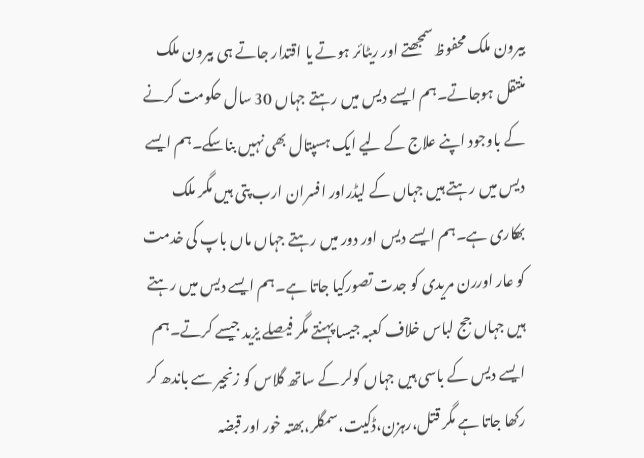بیرون ملک محفوظ سمجھتے اور ریٹائر ہوتے یا اقتدار جاتے ہی بیرون ملک منتقل ہوجاتے۔ہم ایسے دیس میں رہتے جہاں 30 سال حکومت کرنے کے باوجود اپنے علاج کے لیے ایک ہسپتال بھی نہیں بناسکے۔ہم ایسے دیس میں رہتے ہیں جہاں کے لیڈراور افسران ارب پتی ہیں مگر ملک بھکاری ہے۔ہم ایسے دیس اور دور میں رہتے جہاں ماں باپ کی خدمت کو عار اوررن مریدی کو جدت تصورکیا جاتا ہے۔ہم ایسے دیس میں رہتے ہیں جہاں جج لباس خلاف کعبہ جیسا پہنتے مگر فیصلے یزید جیسے کرتے۔ہم ایسے دیس کے باسی ہیں جہاں کولر کے ساتھ گلاس کو زنجیر سے باندھ کر رکھا جاتا ہے مگر قتل،رہزن،ڈکیت،سمگلر،بھتہ خور اور قبضہ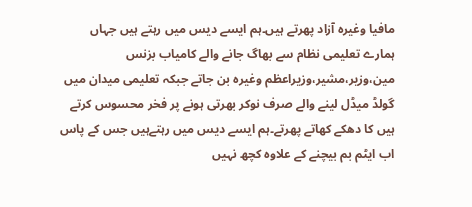مافیا وغیرہ آزاد پھرتے ہیں۔ہم ایسے دیس میں رہتے ہیں جہاں ہمارے تعلیمی نظام سے بھاگ جانے والے کامیاب بزنس مین،وزیر،مشیر،وزیراعظم وغیرہ بن جاتے جبکہ تعلیمی میدان میں گولڈ میڈل لینے والے صرف نوکر بھرتی ہونے پر فخر محسوس کرتے ہیں کا دھکے کھاتے پھرتے۔ہم ایسے دیس میں رہتےہیں جس کے پاس اب ایٹم بم بیچنے کے علاوہ کچھ نہیں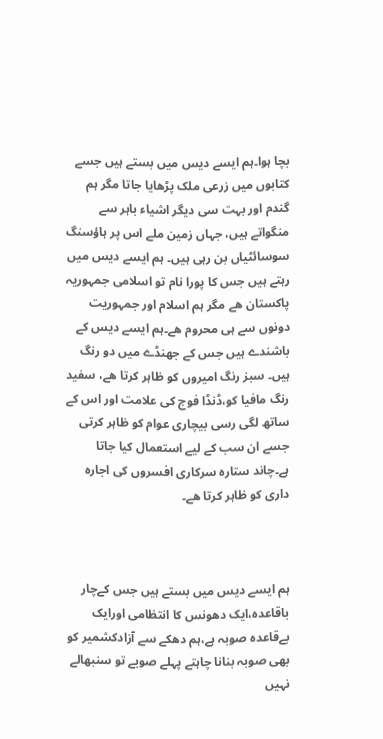بچا ہوا۔ہم ایسے دیس میں بستے ہیں جسے کتابوں میں زرعی ملک پڑھایا جاتا مگر ہم گندم اور بہت سی دیگر اشیاء باہر سے منگواتے ہیں، جہاں زمین ملے اس پر ہاؤسنگ سوسائٹیاں بن رہی ہیں۔ ہم ایسے دیس میں رہتے ہیں جس کا پورا نام تو اسلامی جمہوریہ پاکستان ھے مگر ہم اسلام اور جمہوریت دونوں سے ہی محروم ھے۔ہم ایسے دیس کے باشندے ہیں جس کے جھنڈے میں دو رنگ ہیں۔ سبز رنگ امیروں کو ظاہر کرتا ھے، سفید رنگ مافیا کو،ڈنڈا فوج کی علامت اور اس کے ساتھ لگی رسی بیچاری عوام کو ظاہر کرتی جسے ان سب کے لیے استعمال کیا جاتا ہے۔چاند ستارہ سرکاری افسروں کی اجارہ داری کو ظاہر کرتا ھے۔



ہم ایسے دیس میں بستے ہیں جس کےچار باقاعدہ،ایک دھونس کا انتظامی اورایک بےقاعدہ صوبہ ہے،ہم دھکے سے آزادکشمیر کو بھی صوبہ بنانا چاہتے پہلے صوبے تو سنبھالے نہیں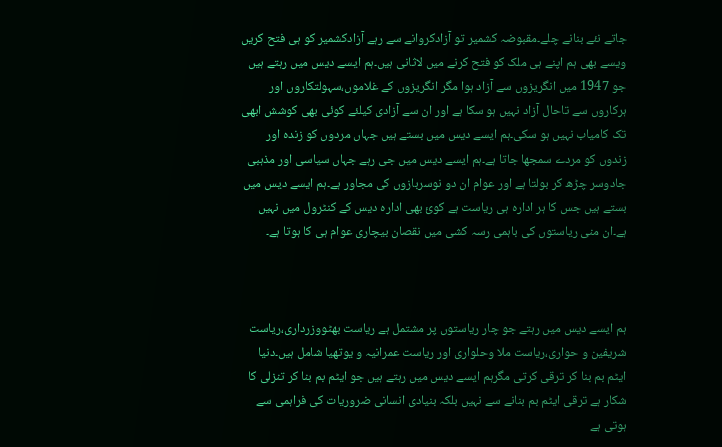جاتے نئے بنانے چلے۔مقبوضہ کشمیر تو آزادکروانے سے رہے آزادکشمیر کو ہی فتح کریں ویسے بھی ہم اپنے ہی ملک کو فتح کرنے میں لاثانی ہیں۔ہم ایسے دیس میں رہتے ہیں جو 1947 میں انگریزوں سے آزاد ہوا مگر انگریزوں کے غلاموں،سہولتکاروں اور ہرکاروں سے تاحال آزاد نہیں ہو سکا ہے اور ان سے آزادی کیلئے کوئی بھی کوشش ابھی تک کامیاب نہیں ہو سکی۔ہم ایسے دیس میں بستے ہیں جہاں مردوں کو زندہ اور زندوں کو مردے سمجھا جاتا ہے۔ہم ایسے دیس میں جی رہے جہاں سیاسی اور مذہبی جادوسر چڑھ کر بولتا ہے اور عوام ان دو نوسربازوں کی مجاور ہے۔ہم ایسے دیس میں بستے ہیں جس کا ہر ادارہ ہی ریاست ہے کوئ بھی ادارہ دیس کے کنٹرول میں نہیں ہے۔ان منی ریاستوں کی باہمی رسہ کشی میں نقصان بیچاری عوام ہی کا ہوتا ہے۔



ہم ایسے دیس میں رہتے جو چار ریاستوں پر مشتمل ہے ریاست بھٹووزرداری،ریاست شریفین و حواری،ریاست ملا وحلواری اور ریاست عمرانیہ و یوتھیا شامل ہیں۔دنیا ایٹم بم بنا کر ترقی کرتی مگرہم ایسے دیس میں رہتے ہیں جو ایٹم بم بنا کر تنزلی کا شکار ہے ترقی ایٹم بم بنانے سے نہیں بلکہ بنیادی انسانی ضروریات کی فراہمی سے ہوتی ہے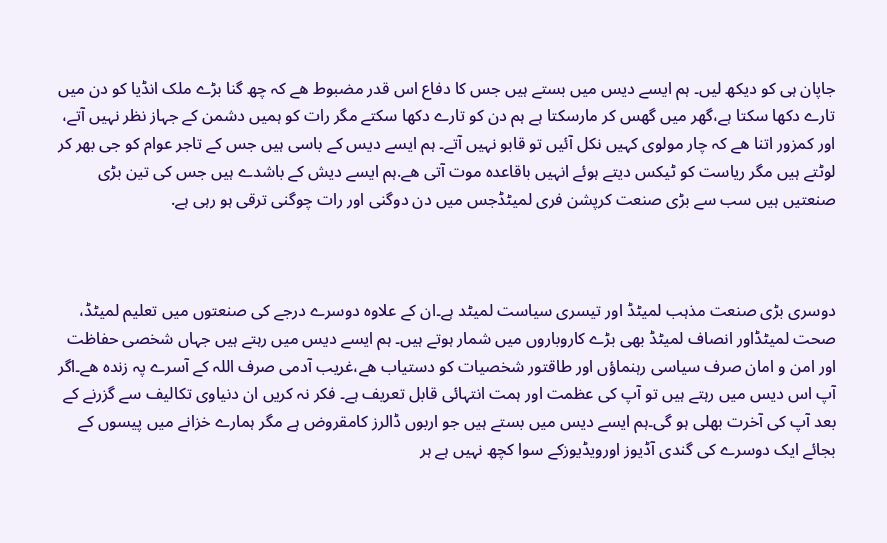جاپان ہی کو دیکھ لیں۔ ہم ایسے دیس میں بستے ہیں جس کا دفاع اس قدر مضبوط ھے کہ چھ گنا بڑے ملک انڈیا کو دن میں تارے دکھا سکتا ہے،گھر میں گھس کر مارسکتا ہے ہم دن کو تارے دکھا سکتے مگر رات کو ہمیں دشمن کے جہاز نظر نہیں آتے، اور کمزور اتنا ھے کہ چار مولوی کہیں نکل آئیں تو قابو نہیں آتے۔ ہم ایسے دیس کے باسی ہیں جس کے تاجر عوام کو جی بھر کر لوٹتے ہیں مگر ریاست کو ٹیکس دیتے ہوئے انہیں باقاعدہ موت آتی ھے.ہم ایسے دیش کے باشدے ہیں جس کی تین بڑی صنعتیں ہیں سب سے بڑی صنعت کرپشن فری لمیٹڈجس میں دن دوگنی اور رات چوگنی ترقی ہو رہی ہے.



دوسری بڑی صنعت مذہب لمیٹڈ اور تیسری سیاست لمیٹد ہے۔ان کے علاوہ دوسرے درجے کی صنعتوں میں تعلیم لمیٹڈ، صحت لمیٹڈاور انصاف لمیٹڈ بھی بڑے کاروباروں میں شمار ہوتے ہیں۔ ہم ایسے دیس میں رہتے ہیں جہاں شخصی حفاظت اور امن و امان صرف سیاسی رہنماؤں اور طاقتور شخصیات کو دستیاب ھے،غریب آدمی صرف اللہ کے آسرے پہ زندہ ھے۔اگر آپ اس دیس میں رہتے ہیں تو آپ کی عظمت اور ہمت انتہائی قابل تعریف ہے۔ فکر نہ کریں ان دنیاوی تکالیف سے گزرنے کے بعد آپ کی آخرت بھلی ہو گی۔ہم ایسے دیس میں بستے ہیں جو اربوں ڈالرز کامقروض ہے مگر ہمارے خزانے میں پیسوں کے بجائے ایک دوسرے کی گندی آڈیوز اورویڈیوزکے سوا کچھ نہیں ہے ہر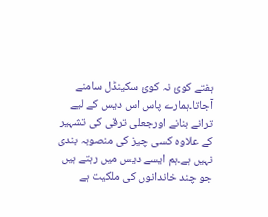ہفتے کوئ نہ کوئ سکینڈل سامنے آجاتا۔ہمارے پاس اس دیس کے لیے ترانے بنانے اورجعلی ترقی کی تشہیر کے علاوہ کسی چیز کی منصوبہ بندی نہیں ہے۔ہم ایسے دیس میں رہتے ہیں جو چند خاندانوں کی ملکیت ہے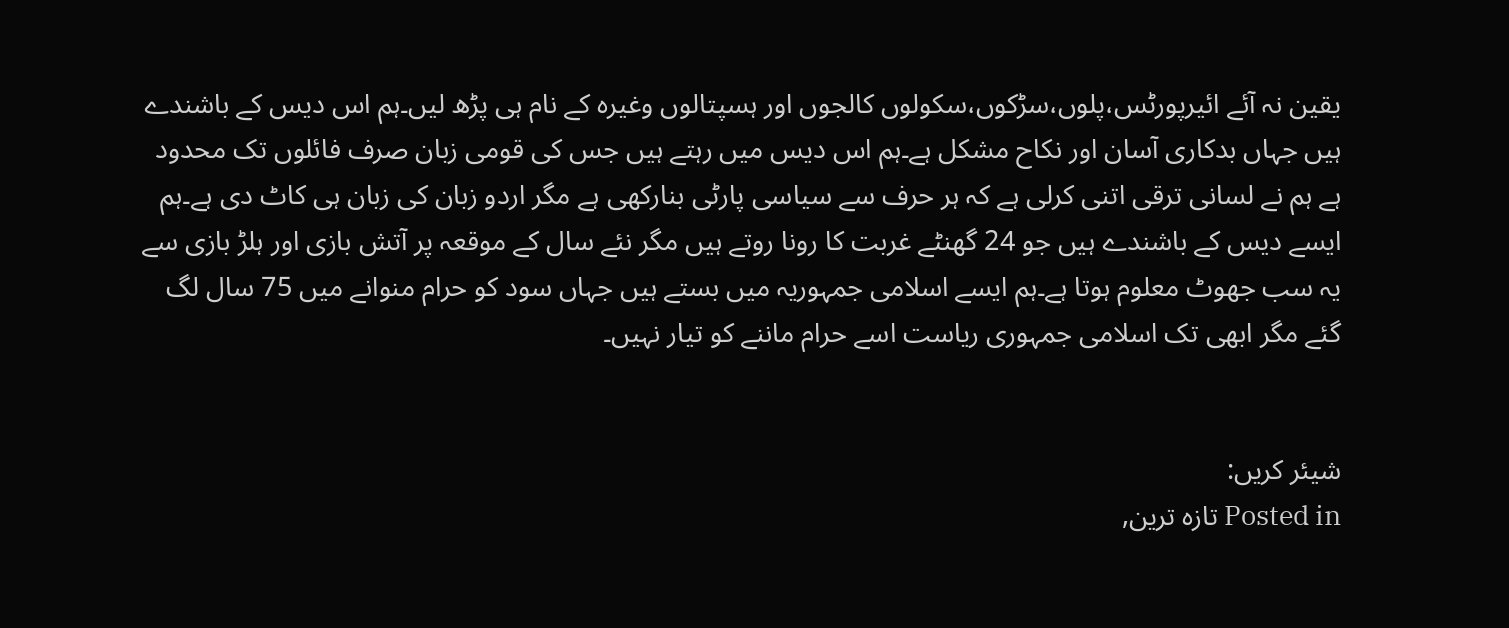یقین نہ آئے ائیرپورٹس،پلوں،سڑکوں،سکولوں کالجوں اور ہسپتالوں وغیرہ کے نام ہی پڑھ لیں۔ہم اس دیس کے باشندے ہیں جہاں بدکاری آسان اور نکاح مشکل ہے۔ہم اس دیس میں رہتے ہیں جس کی قومی زبان صرف فائلوں تک محدود ہے ہم نے لسانی ترقی اتنی کرلی ہے کہ ہر حرف سے سیاسی پارٹی بنارکھی ہے مگر اردو زبان کی زبان ہی کاٹ دی ہے۔ہم ایسے دیس کے باشندے ہیں جو 24 گھنٹے غربت کا رونا روتے ہیں مگر نئے سال کے موقعہ پر آتش بازی اور ہلڑ بازی سے یہ سب جھوٹ معلوم ہوتا ہے۔ہم ایسے اسلامی جمہوریہ میں بستے ہیں جہاں سود کو حرام منوانے میں 75 سال لگ گئے مگر ابھی تک اسلامی جمہوری ریاست اسے حرام ماننے کو تیار نہیں۔


شیئر کریں:
Posted in تازہ ترین,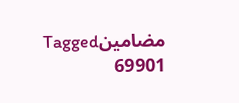مضامینTagged
69901